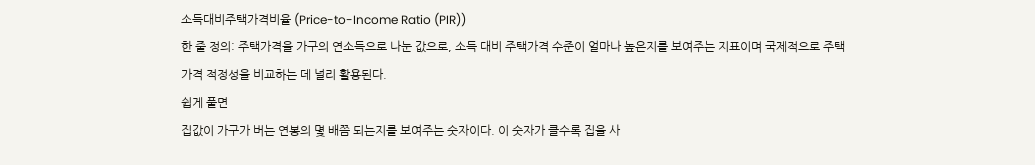소득대비주택가격비율 (Price-to-Income Ratio (PIR))
한 줄 정의: 주택가격을 가구의 연소득으로 나눈 값으로, 소득 대비 주택가격 수준이 얼마나 높은지를 보여주는 지표이며 국제적으로 주택가격 적정성을 비교하는 데 널리 활용된다.
쉽게 풀면
집값이 가구가 버는 연봉의 몇 배쯤 되는지를 보여주는 숫자이다. 이 숫자가 클수록 집을 사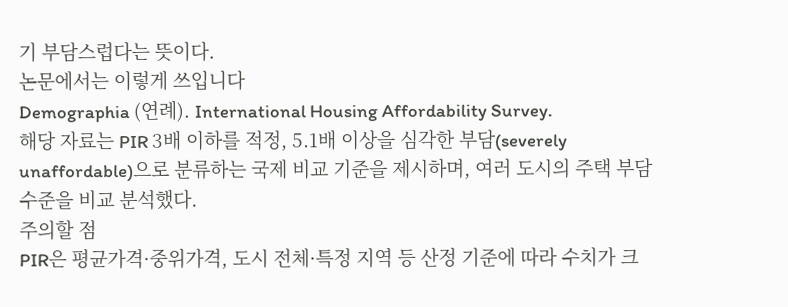기 부담스럽다는 뜻이다.
논문에서는 이렇게 쓰입니다
Demographia (연례). International Housing Affordability Survey.
해당 자료는 PIR 3배 이하를 적정, 5.1배 이상을 심각한 부담(severely unaffordable)으로 분류하는 국제 비교 기준을 제시하며, 여러 도시의 주택 부담 수준을 비교 분석했다.
주의할 점
PIR은 평균가격·중위가격, 도시 전체·특정 지역 등 산정 기준에 따라 수치가 크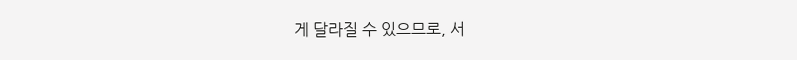게 달라질 수 있으므로, 서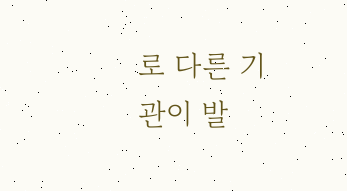로 다른 기관이 발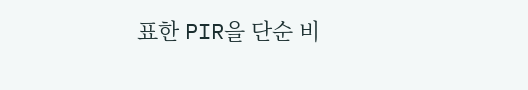표한 PIR을 단순 비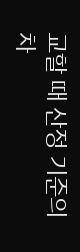교할 때 산정 기준의 차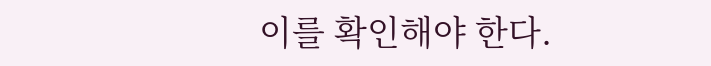이를 확인해야 한다.